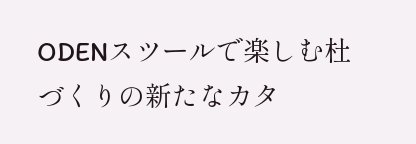ODENスツールで楽しむ杜づくりの新たなカタ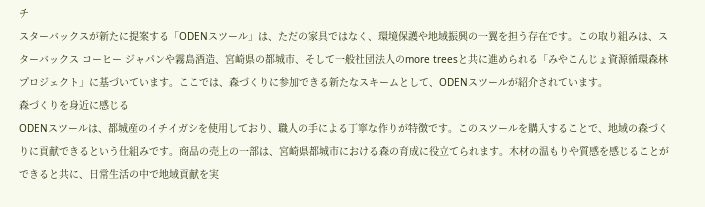チ
スターバックスが新たに提案する「ODENスツール」は、ただの家具ではなく、環境保護や地域振興の一翼を担う存在です。この取り組みは、スターバックス コーヒー ジャパンや霧島酒造、宮崎県の都城市、そして一般社団法人のmore treesと共に進められる「みやこんじょ資源循環森林プロジェクト」に基づいています。ここでは、森づくりに参加できる新たなスキームとして、ODENスツールが紹介されています。
森づくりを身近に感じる
ODENスツールは、都城産のイチイガシを使用しており、職人の手による丁寧な作りが特徴です。このスツールを購入することで、地域の森づくりに貢献できるという仕組みです。商品の売上の一部は、宮崎県都城市における森の育成に役立てられます。木材の温もりや質感を感じることができると共に、日常生活の中で地域貢献を実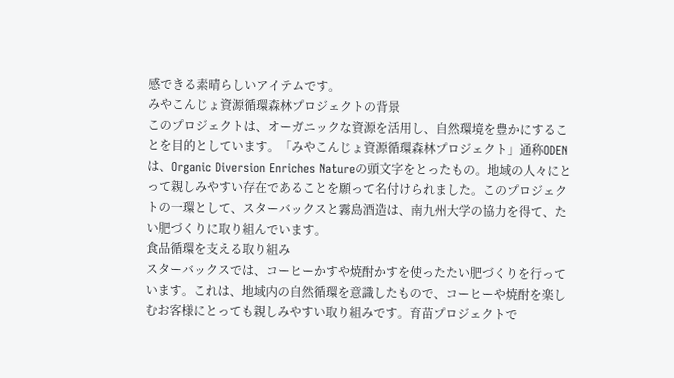感できる素晴らしいアイテムです。
みやこんじょ資源循環森林プロジェクトの背景
このプロジェクトは、オーガニックな資源を活用し、自然環境を豊かにすることを目的としています。「みやこんじょ資源循環森林プロジェクト」通称ODENは、Organic Diversion Enriches Natureの頭文字をとったもの。地域の人々にとって親しみやすい存在であることを願って名付けられました。このプロジェクトの一環として、スターバックスと霧島酒造は、南九州大学の協力を得て、たい肥づくりに取り組んでいます。
食品循環を支える取り組み
スターバックスでは、コーヒーかすや焼酎かすを使ったたい肥づくりを行っています。これは、地域内の自然循環を意識したもので、コーヒーや焼酎を楽しむお客様にとっても親しみやすい取り組みです。育苗プロジェクトで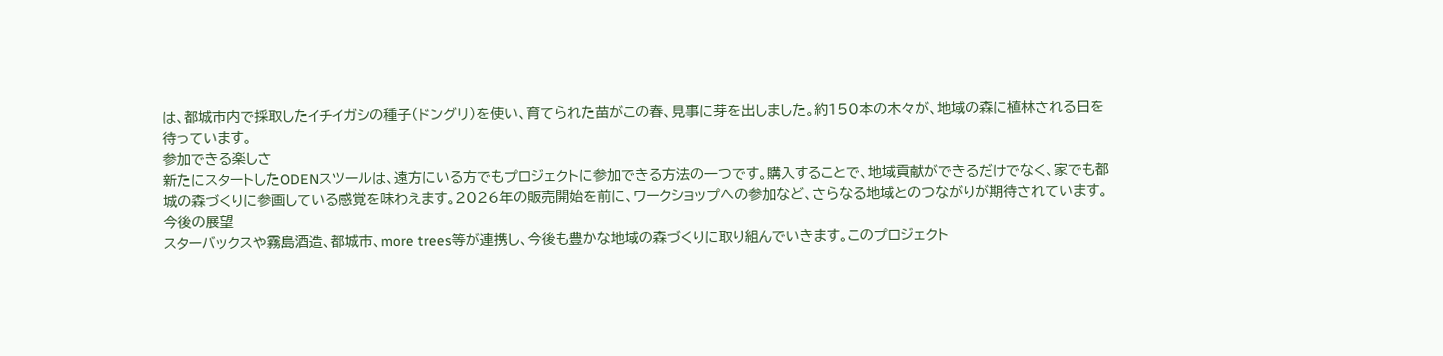は、都城市内で採取したイチイガシの種子(ドングリ)を使い、育てられた苗がこの春、見事に芽を出しました。約150本の木々が、地域の森に植林される日を待っています。
参加できる楽しさ
新たにスタートしたODENスツールは、遠方にいる方でもプロジェクトに参加できる方法の一つです。購入することで、地域貢献ができるだけでなく、家でも都城の森づくりに参画している感覚を味わえます。2026年の販売開始を前に、ワークショップへの参加など、さらなる地域とのつながりが期待されています。
今後の展望
スターバックスや霧島酒造、都城市、more trees等が連携し、今後も豊かな地域の森づくりに取り組んでいきます。このプロジェクト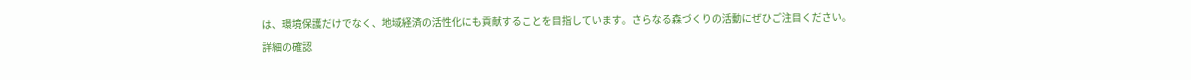は、環境保護だけでなく、地域経済の活性化にも貢献することを目指しています。さらなる森づくりの活動にぜひご注目ください。
詳細の確認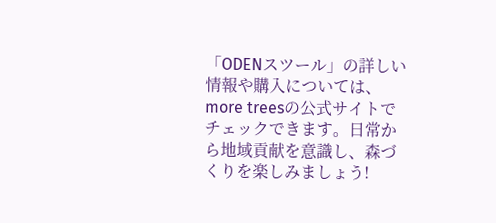「ODENスツール」の詳しい情報や購入については、more treesの公式サイトでチェックできます。日常から地域貢献を意識し、森づくりを楽しみましょう!